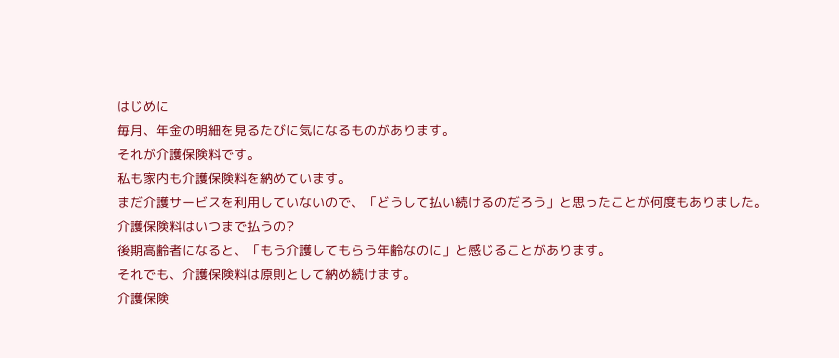はじめに
毎月、年金の明細を見るたびに気になるものがあります。
それが介護保険料です。
私も家内も介護保険料を納めています。
まだ介護サービスを利用していないので、「どうして払い続けるのだろう」と思ったことが何度もありました。
介護保険料はいつまで払うの?
後期高齢者になると、「もう介護してもらう年齢なのに」と感じることがあります。
それでも、介護保険料は原則として納め続けます。
介護保険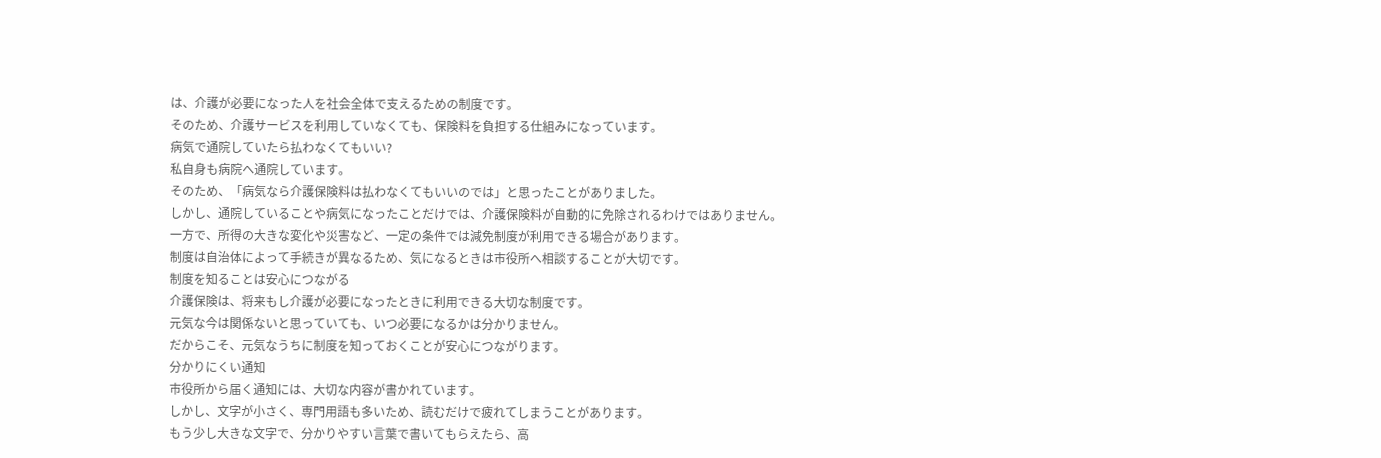は、介護が必要になった人を社会全体で支えるための制度です。
そのため、介護サービスを利用していなくても、保険料を負担する仕組みになっています。
病気で通院していたら払わなくてもいい?
私自身も病院へ通院しています。
そのため、「病気なら介護保険料は払わなくてもいいのでは」と思ったことがありました。
しかし、通院していることや病気になったことだけでは、介護保険料が自動的に免除されるわけではありません。
一方で、所得の大きな変化や災害など、一定の条件では減免制度が利用できる場合があります。
制度は自治体によって手続きが異なるため、気になるときは市役所へ相談することが大切です。
制度を知ることは安心につながる
介護保険は、将来もし介護が必要になったときに利用できる大切な制度です。
元気な今は関係ないと思っていても、いつ必要になるかは分かりません。
だからこそ、元気なうちに制度を知っておくことが安心につながります。
分かりにくい通知
市役所から届く通知には、大切な内容が書かれています。
しかし、文字が小さく、専門用語も多いため、読むだけで疲れてしまうことがあります。
もう少し大きな文字で、分かりやすい言葉で書いてもらえたら、高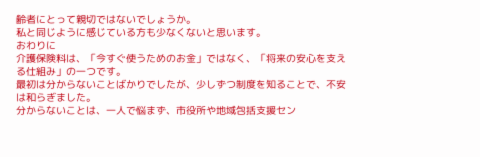齢者にとって親切ではないでしょうか。
私と同じように感じている方も少なくないと思います。
おわりに
介護保険料は、「今すぐ使うためのお金」ではなく、「将来の安心を支える仕組み」の一つです。
最初は分からないことばかりでしたが、少しずつ制度を知ることで、不安は和らぎました。
分からないことは、一人で悩まず、市役所や地域包括支援セン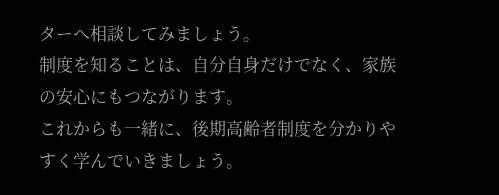ターへ相談してみましょう。
制度を知ることは、自分自身だけでなく、家族の安心にもつながります。
これからも一緒に、後期高齢者制度を分かりやすく学んでいきましょう。